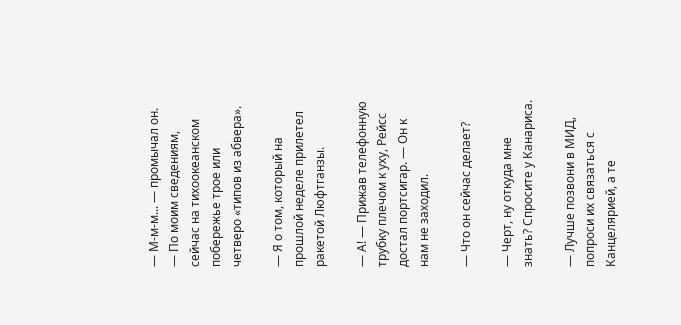— М-м-м... — промычал он. — По моим сведениям, сейчас на тихоокеанском побережье трое или четверо «типов из абвера».

— Я о том, который на прошлой неделе прилетел ракетой Люфтганзы.

— А! — Прижав телефонную трубку плечом к уху, Рейсс достал портсигар. — Он к нам не заходил.

— Что он сейчас делает?

— Черт, ну откуда мне знать? Спросите у Канариса.

— Лучше позвони в МИД, попроси их связаться с Канцелярией, а те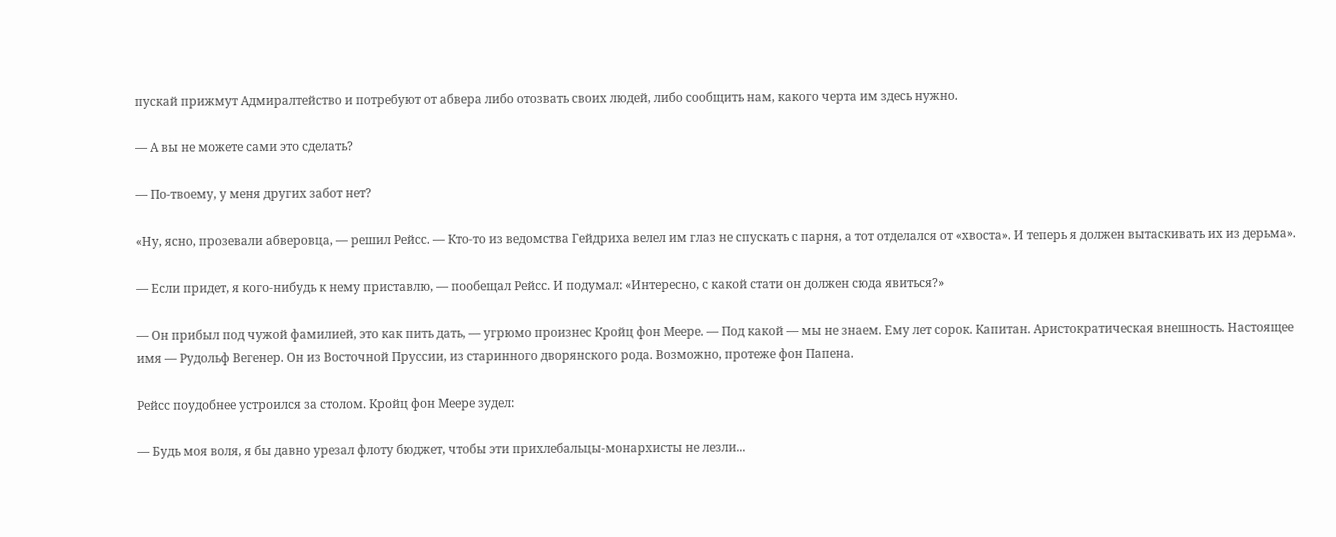пускай прижмут Адмиралтейство и потребуют от абвера либо отозвать своих людей, либо сообщить нам, какого черта им здесь нужно.

— А вы не можете сами это сделать?

— По-твоему, у меня других забот нет?

«Ну, ясно, прозевали абверовца, — решил Рейсс. — Кто-то из ведомства Гейдриха велел им глаз не спускать с парня, а тот отделался от «хвоста». И теперь я должен вытаскивать их из дерьма».

— Если придет, я кого-нибудь к нему приставлю, — пообещал Рейсс. И подумал: «Интересно, с какой стати он должен сюда явиться?»

— Он прибыл под чужой фамилией, это как пить дать, — угрюмо произнес Кройц фон Меере. — Под какой — мы не знаем. Ему лет сорок. Капитан. Аристократическая внешность. Настоящее имя — Рудольф Вегенер. Он из Восточной Пруссии, из старинного дворянского рода. Возможно, протеже фон Папена.

Рейсс поудобнее устроился за столом. Кройц фон Меере зудел:

— Будь моя воля, я бы давно урезал флоту бюджет, чтобы эти прихлебальцы-монархисты не лезли...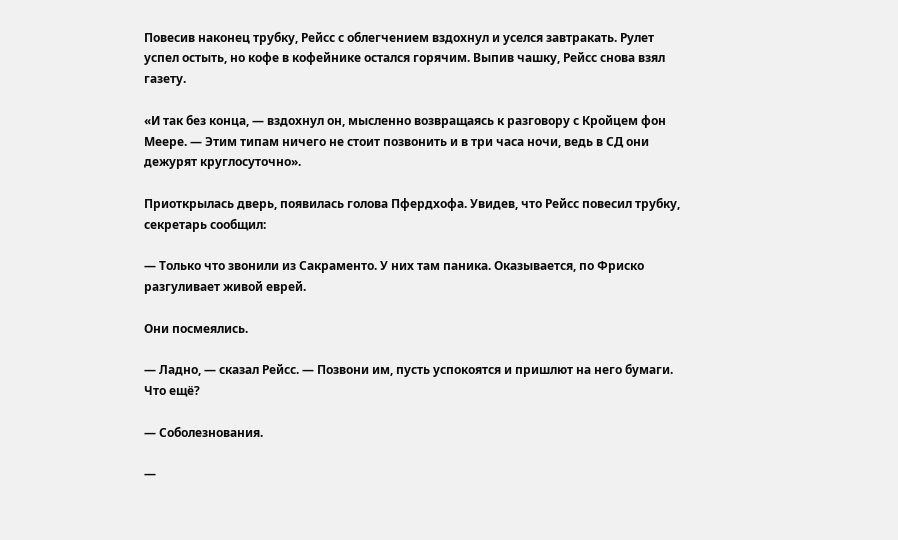Повесив наконец трубку, Рейсс с облегчением вздохнул и уселся завтракать. Рулет успел остыть, но кофе в кофейнике остался горячим. Выпив чашку, Рейсс снова взял газету.

«И так без конца, — вздохнул он, мысленно возвращаясь к разговору с Кройцем фон Меере. — Этим типам ничего не стоит позвонить и в три часа ночи, ведь в СД они дежурят круглосуточно».

Приоткрылась дверь, появилась голова Пфердхофа. Увидев, что Рейсс повесил трубку, секретарь сообщил:

— Только что звонили из Сакраменто. У них там паника. Оказывается, по Фриско разгуливает живой еврей.

Они посмеялись.

— Ладно, — сказал Рейсс. — Позвони им, пусть успокоятся и пришлют на него бумаги. Что ещё?

— Соболезнования.

—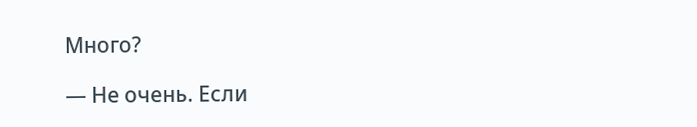Много?

— Не очень. Если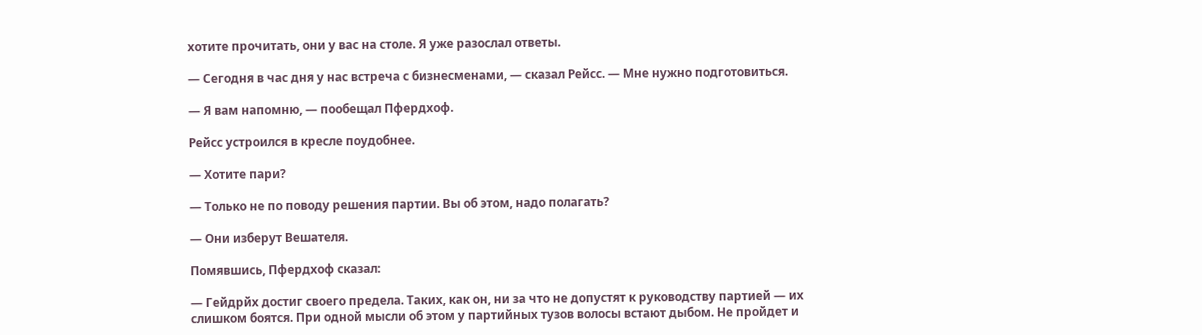хотите прочитать, они у вас на столе. Я уже разослал ответы.

— Сегодня в час дня у нас встреча с бизнесменами, — сказал Рейсс. — Мне нужно подготовиться.

— Я вам напомню, — пообещал Пфердхоф.

Рейсс устроился в кресле поудобнее.

— Хотите пари?

— Только не по поводу решения партии. Вы об этом, надо полагать?

— Они изберут Вешателя.

Помявшись, Пфердхоф сказал:

— Гейдрйх достиг своего предела. Таких, как он, ни за что не допустят к руководству партией — их слишком боятся. При одной мысли об этом у партийных тузов волосы встают дыбом. Не пройдет и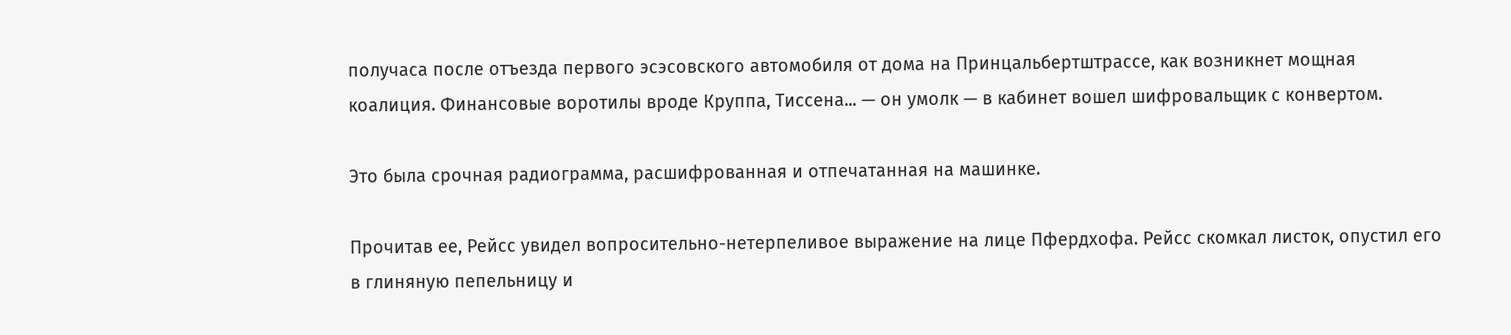получаса после отъезда первого эсэсовского автомобиля от дома на Принцальбертштрассе, как возникнет мощная коалиция. Финансовые воротилы вроде Круппа, Тиссена... — он умолк — в кабинет вошел шифровальщик с конвертом.

Это была срочная радиограмма, расшифрованная и отпечатанная на машинке.

Прочитав ее, Рейсс увидел вопросительно-нетерпеливое выражение на лице Пфердхофа. Рейсс скомкал листок, опустил его в глиняную пепельницу и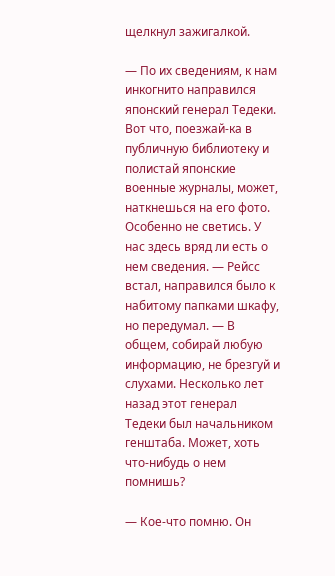щелкнул зажигалкой.

— По их сведениям, к нам инкогнито направился японский генерал Тедеки. Вот что, поезжай-ка в публичную библиотеку и полистай японские военные журналы, может, наткнешься на его фото. Особенно не светись. У нас здесь вряд ли есть о нем сведения. — Рейсс встал, направился было к набитому папками шкафу, но передумал. — В общем, собирай любую информацию, не брезгуй и слухами. Несколько лет назад этот генерал Тедеки был начальником генштаба. Может, хоть что-нибудь о нем помнишь?

— Кое-что помню. Он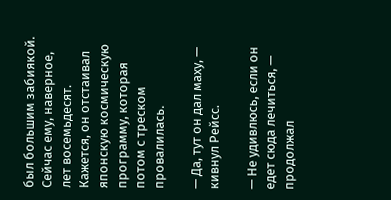был большим забиякой. Сейчас ему, наверное, лет восемьдесят. Кажется, он отстаивал японскую космическую программу, которая потом с треском провалилась.

— Да, тут он дал маху, — кивнул Рейсс.

— Не удивлюсь, если он едет сюда лечиться, — продолжал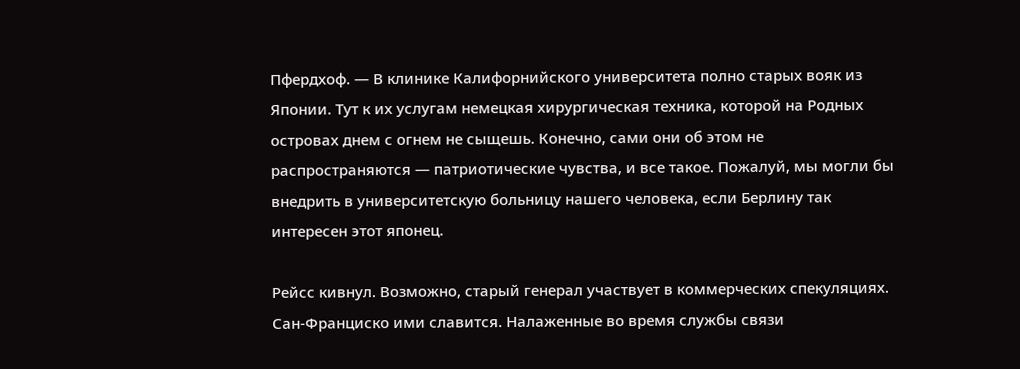Пфердхоф. — В клинике Калифорнийского университета полно старых вояк из Японии. Тут к их услугам немецкая хирургическая техника, которой на Родных островах днем с огнем не сыщешь. Конечно, сами они об этом не распространяются — патриотические чувства, и все такое. Пожалуй, мы могли бы внедрить в университетскую больницу нашего человека, если Берлину так интересен этот японец.

Рейсс кивнул. Возможно, старый генерал участвует в коммерческих спекуляциях. Сан-Франциско ими славится. Налаженные во время службы связи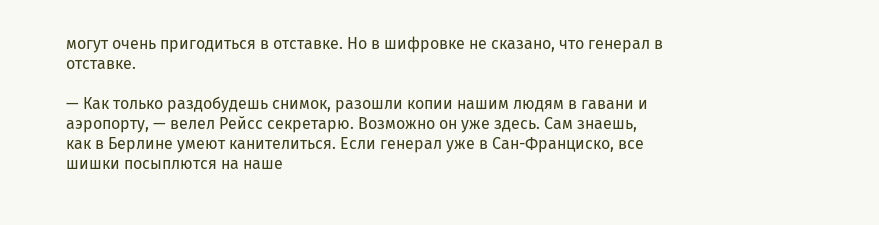могут очень пригодиться в отставке. Но в шифровке не сказано, что генерал в отставке.

— Как только раздобудешь снимок, разошли копии нашим людям в гавани и аэропорту, — велел Рейсс секретарю. Возможно он уже здесь. Сам знаешь, как в Берлине умеют канителиться. Если генерал уже в Сан-Франциско, все шишки посыплются на наше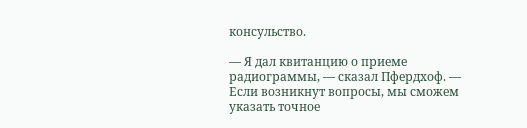консульство.

— Я дал квитанцию о приеме радиограммы, — сказал Пфердхоф. — Если возникнут вопросы, мы сможем указать точное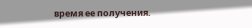время ее получения.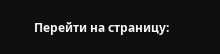Перейти на страницу: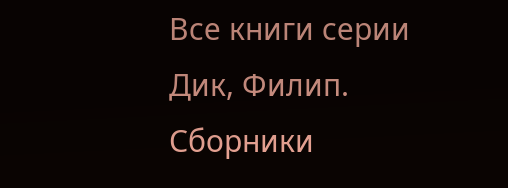Все книги серии Дик, Филип. Сборники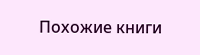Похожие книги